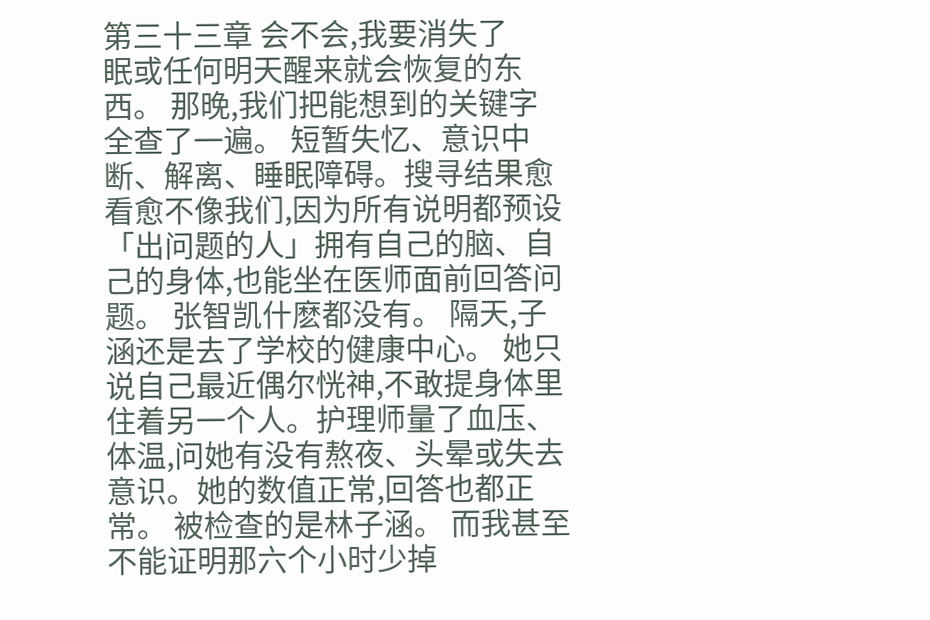第三十三章 会不会,我要消失了
眠或任何明天醒来就会恢复的东西。 那晚,我们把能想到的关键字全查了一遍。 短暂失忆、意识中断、解离、睡眠障碍。搜寻结果愈看愈不像我们,因为所有说明都预设「出问题的人」拥有自己的脑、自己的身体,也能坐在医师面前回答问题。 张智凯什麽都没有。 隔天,子涵还是去了学校的健康中心。 她只说自己最近偶尔恍神,不敢提身体里住着另一个人。护理师量了血压、体温,问她有没有熬夜、头晕或失去意识。她的数值正常,回答也都正常。 被检查的是林子涵。 而我甚至不能证明那六个小时少掉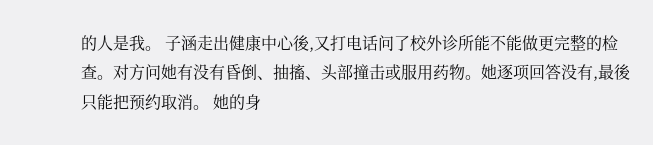的人是我。 子涵走出健康中心後,又打电话问了校外诊所能不能做更完整的检查。对方问她有没有昏倒、抽搐、头部撞击或服用药物。她逐项回答没有,最後只能把预约取消。 她的身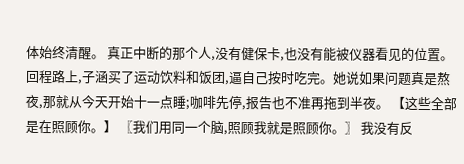体始终清醒。 真正中断的那个人,没有健保卡,也没有能被仪器看见的位置。 回程路上,子涵买了运动饮料和饭团,逼自己按时吃完。她说如果问题真是熬夜,那就从今天开始十一点睡;咖啡先停,报告也不准再拖到半夜。 【这些全部是在照顾你。】 〖我们用同一个脑,照顾我就是照顾你。〗 我没有反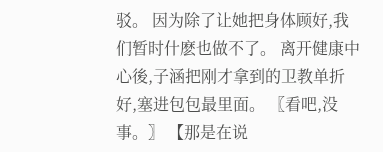驳。 因为除了让她把身体顾好,我们暂时什麽也做不了。 离开健康中心後,子涵把刚才拿到的卫教单折好,塞进包包最里面。 〖看吧,没事。〗 【那是在说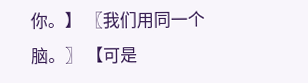你。】 〖我们用同一个脑。〗 【可是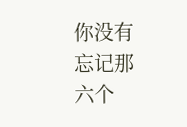你没有忘记那六个